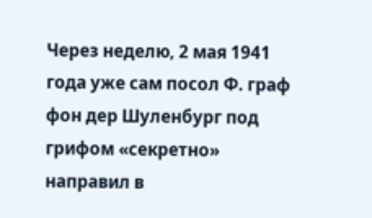Через неделю, 2 мая 1941 года уже сам посол Ф. граф фон дер Шуленбург под грифом «секретно» направил в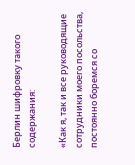Берлин шифровку такого содержания:

«Как я, так и все руководящие сотрудники моего посольства, постоянно боремся со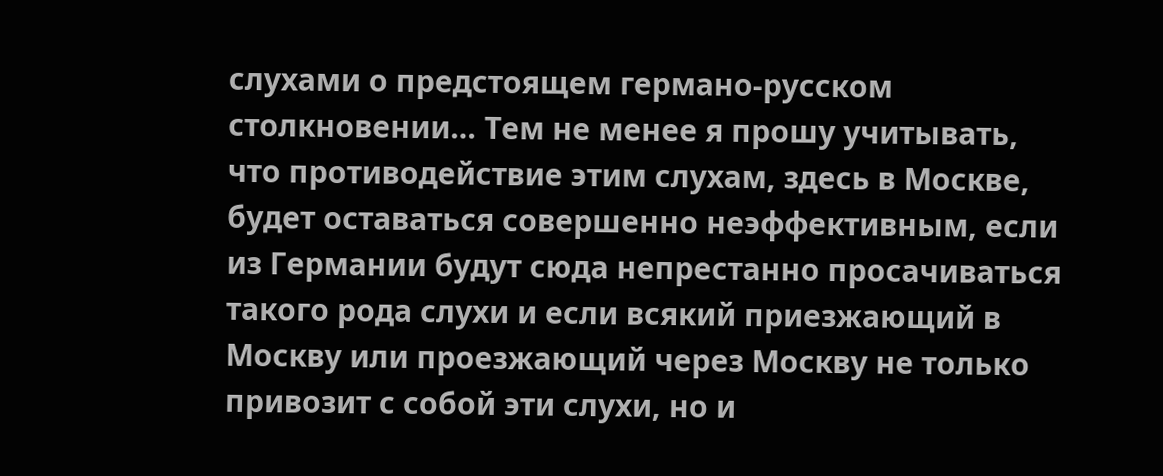слухами о предстоящем германо-русском столкновении… Тем не менее я прошу учитывать, что противодействие этим слухам, здесь в Москве, будет оставаться совершенно неэффективным, если из Германии будут сюда непрестанно просачиваться такого рода слухи и если всякий приезжающий в Москву или проезжающий через Москву не только привозит с собой эти слухи, но и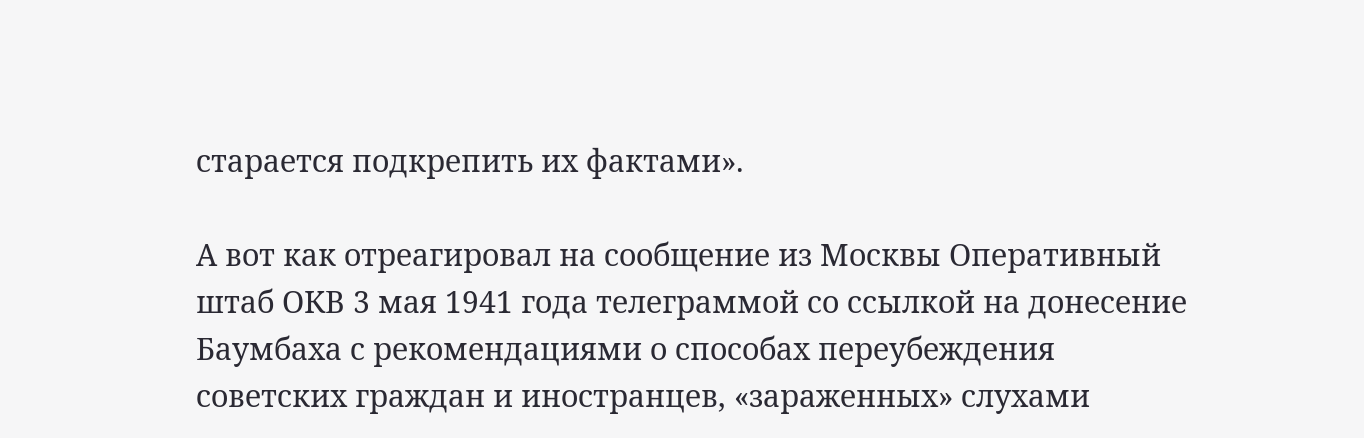старается подкрепить их фактами».

А вот как отреагировал на сообщение из Москвы Оперативный штаб ОКВ 3 мая 1941 года телеграммой со ссылкой на донесение Баумбаха с рекомендациями о способах переубеждения советских граждан и иностранцев, «зараженных» слухами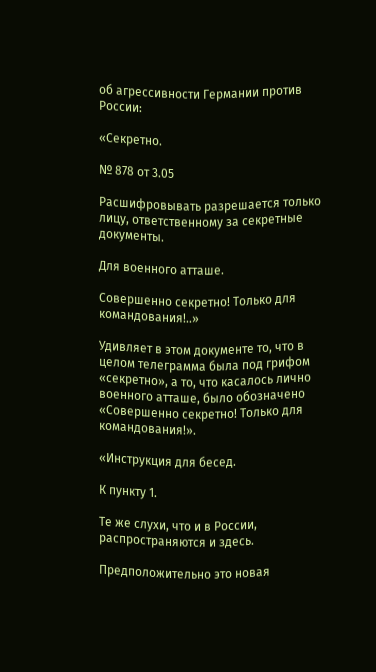об агрессивности Германии против России:

«Секретно.

№ 878 от 3.05

Расшифровывать разрешается только лицу, ответственному за секретные документы.

Для военного атташе.

Совершенно секретно! Только для командования!..»

Удивляет в этом документе то, что в целом телеграмма была под грифом «секретно», а то, что касалось лично военного атташе, было обозначено «Совершенно секретно! Только для командования!».

«Инструкция для бесед.

К пункту 1.

Те же слухи, что и в России, распространяются и здесь.

Предположительно это новая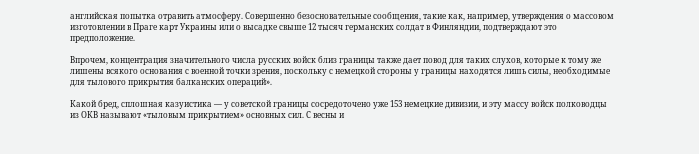английская попытка отравить атмосферу. Совершенно безосновательные сообщения, такие как, например, утверждения о массовом изготовлении в Праге карт Украины или о высадке свыше 12 тысяч германских солдат в Финляндии, подтверждают это предположение.

Впрочем, концентрация значительного числа русских войск близ границы также дает повод для таких слухов, которые к тому же лишены всякого основания с военной точки зрения, поскольку с немецкой стороны у границы находятся лишь силы, необходимые для тылового прикрытия балканских операций».

Какой бред, сплошная казуистика — у советской границы сосредоточено уже 153 немецкие дивизии, и эту массу войск полководцы из ОКВ называют «тыловым прикрытием» основных сил. С весны и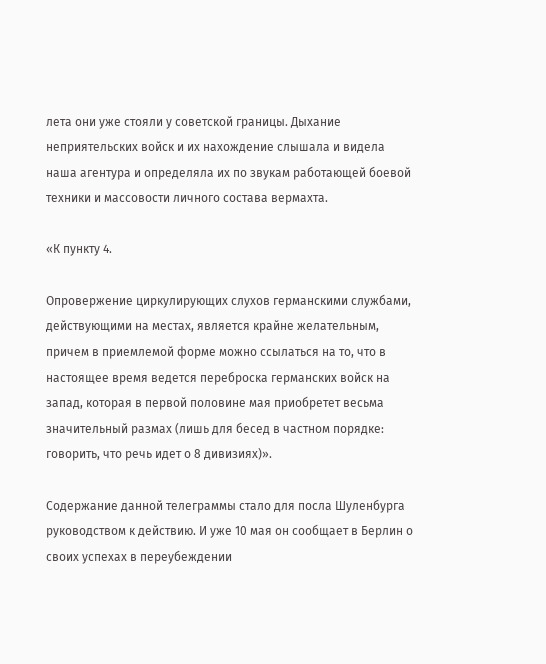лета они уже стояли у советской границы. Дыхание неприятельских войск и их нахождение слышала и видела наша агентура и определяла их по звукам работающей боевой техники и массовости личного состава вермахта.

«К пункту 4.

Опровержение циркулирующих слухов германскими службами, действующими на местах, является крайне желательным, причем в приемлемой форме можно ссылаться на то, что в настоящее время ведется переброска германских войск на запад, которая в первой половине мая приобретет весьма значительный размах (лишь для бесед в частном порядке: говорить, что речь идет о 8 дивизиях)».

Содержание данной телеграммы стало для посла Шуленбурга руководством к действию. И уже 10 мая он сообщает в Берлин о своих успехах в переубеждении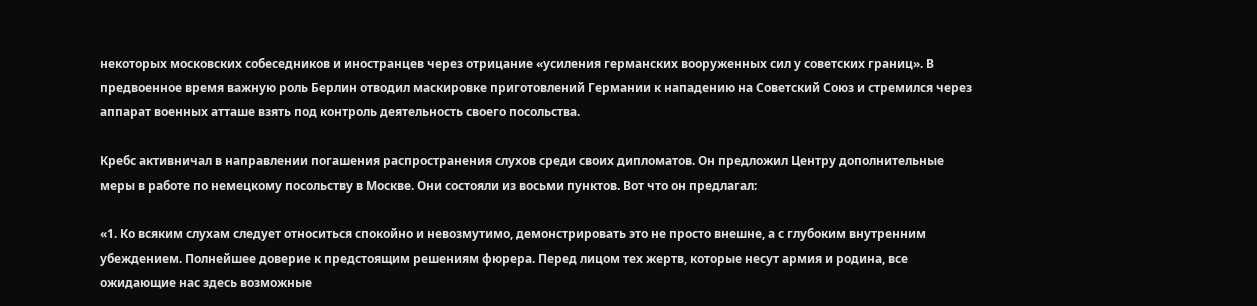некоторых московских собеседников и иностранцев через отрицание «усиления германских вооруженных сил у советских границ». В предвоенное время важную роль Берлин отводил маскировке приготовлений Германии к нападению на Советский Союз и стремился через аппарат военных атташе взять под контроль деятельность своего посольства.

Кребс активничал в направлении погашения распространения слухов среди своих дипломатов. Он предложил Центру дополнительные меры в работе по немецкому посольству в Москве. Они состояли из восьми пунктов. Вот что он предлагал:

«1. Ко всяким слухам следует относиться спокойно и невозмутимо, демонстрировать это не просто внешне, а с глубоким внутренним убеждением. Полнейшее доверие к предстоящим решениям фюрера. Перед лицом тех жертв, которые несут армия и родина, все ожидающие нас здесь возможные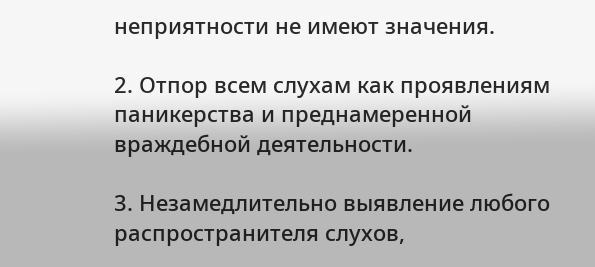неприятности не имеют значения.

2. Отпор всем слухам как проявлениям паникерства и преднамеренной враждебной деятельности.

3. Незамедлительно выявление любого распространителя слухов,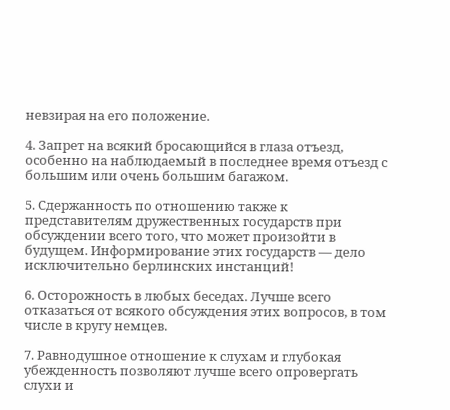невзирая на его положение.

4. Запрет на всякий бросающийся в глаза отъезд, особенно на наблюдаемый в последнее время отъезд с большим или очень большим багажом.

5. Сдержанность по отношению также к представителям дружественных государств при обсуждении всего того, что может произойти в будущем. Информирование этих государств — дело исключительно берлинских инстанций!

6. Осторожность в любых беседах. Лучше всего отказаться от всякого обсуждения этих вопросов, в том числе в кругу немцев.

7. Равнодушное отношение к слухам и глубокая убежденность позволяют лучше всего опровергать слухи и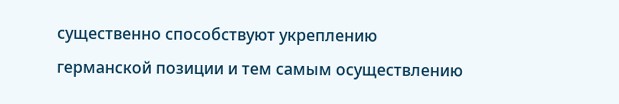существенно способствуют укреплению германской позиции и тем самым осуществлению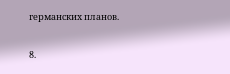германских планов.

8.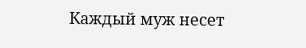Каждый муж несет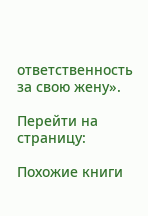ответственность за свою жену».

Перейти на страницу:

Похожие книги